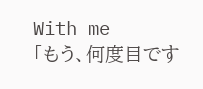With me
「もう、何度目です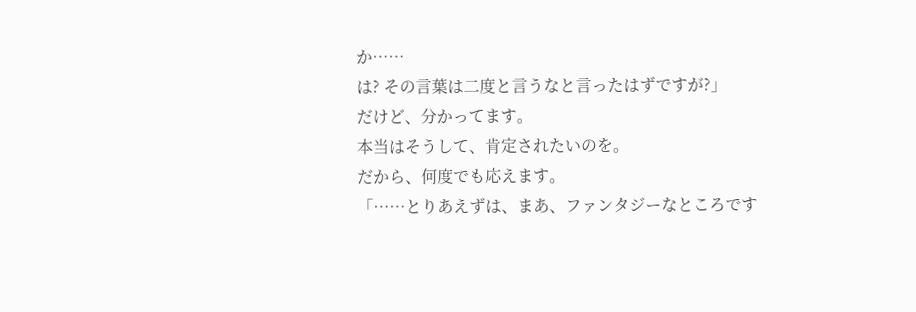か……
は? その言葉は二度と言うなと言ったはずですが?」
だけど、分かってます。
本当はそうして、肯定されたいのを。
だから、何度でも応えます。
「……とりあえずは、まあ、ファンタジーなところです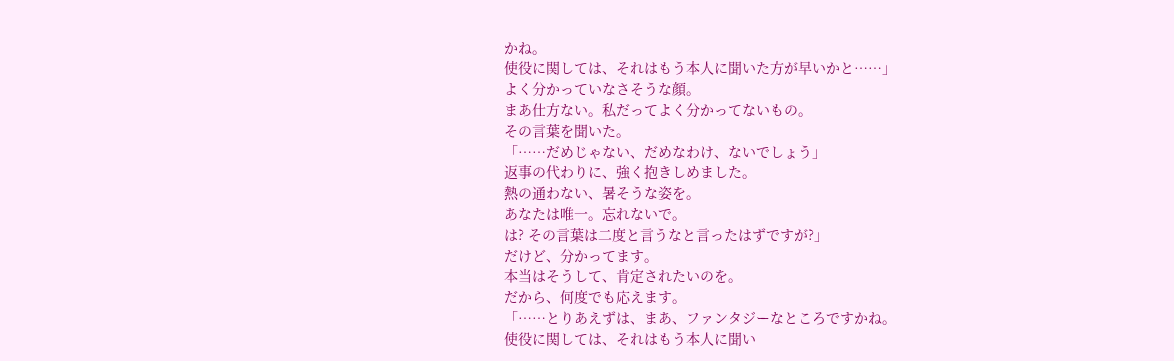かね。
使役に関しては、それはもう本人に聞いた方が早いかと……」
よく分かっていなさそうな顔。
まあ仕方ない。私だってよく分かってないもの。
その言葉を聞いた。
「……だめじゃない、だめなわけ、ないでしょう」
返事の代わりに、強く抱きしめました。
熱の通わない、暑そうな姿を。
あなたは唯一。忘れないで。
は? その言葉は二度と言うなと言ったはずですが?」
だけど、分かってます。
本当はそうして、肯定されたいのを。
だから、何度でも応えます。
「……とりあえずは、まあ、ファンタジーなところですかね。
使役に関しては、それはもう本人に聞い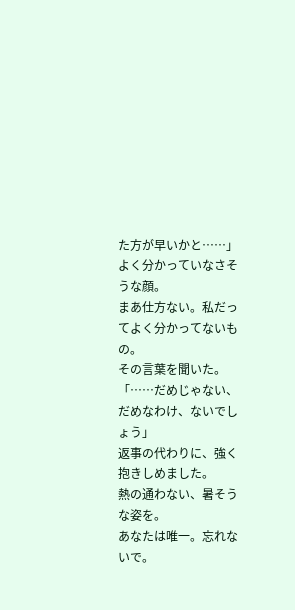た方が早いかと……」
よく分かっていなさそうな顔。
まあ仕方ない。私だってよく分かってないもの。
その言葉を聞いた。
「……だめじゃない、だめなわけ、ないでしょう」
返事の代わりに、強く抱きしめました。
熱の通わない、暑そうな姿を。
あなたは唯一。忘れないで。